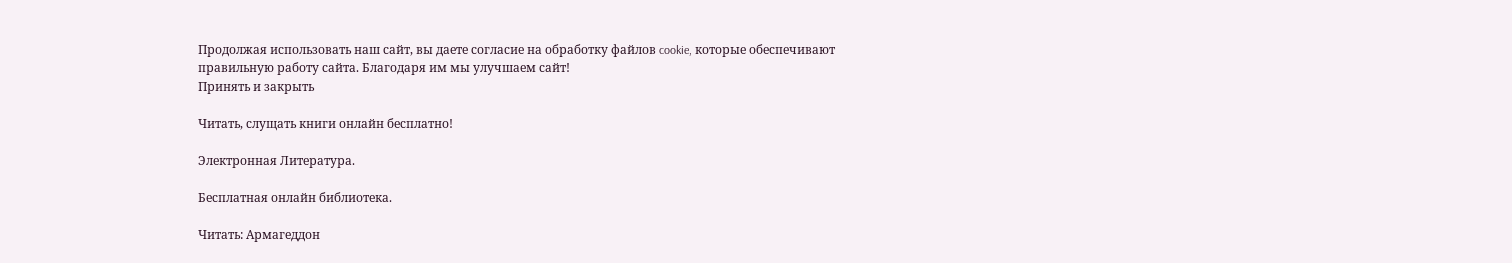Продолжая использовать наш сайт, вы даете согласие на обработку файлов cookie, которые обеспечивают правильную работу сайта. Благодаря им мы улучшаем сайт!
Принять и закрыть

Читать, слущать книги онлайн бесплатно!

Электронная Литература.

Бесплатная онлайн библиотека.

Читать: Армагеддон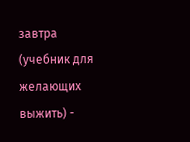завтра (учебник для желающих выжить) -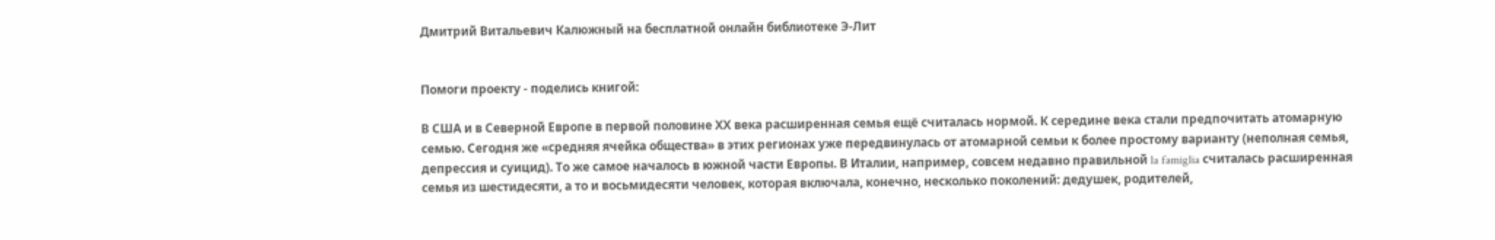Дмитрий Витальевич Калюжный на бесплатной онлайн библиотеке Э-Лит


Помоги проекту - поделись книгой:

В США и в Северной Европе в первой половине ХХ века расширенная семья ещё считалась нормой. К середине века стали предпочитать атомарную семью. Сегодня же «средняя ячейка общества» в этих регионах уже передвинулась от атомарной семьи к более простому варианту (неполная семья, депрессия и суицид). То же самое началось в южной части Европы. В Италии, например, совсем недавно правильной la famiglia считалась расширенная семья из шестидесяти, а то и восьмидесяти человек, которая включала, конечно, несколько поколений: дедушек, родителей,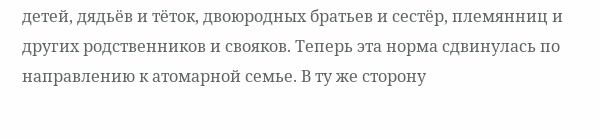детей, дядьёв и тёток, двоюродных братьев и сестёр, племянниц и других родственников и свояков. Теперь эта норма сдвинулась по направлению к атомарной семье. В ту же сторону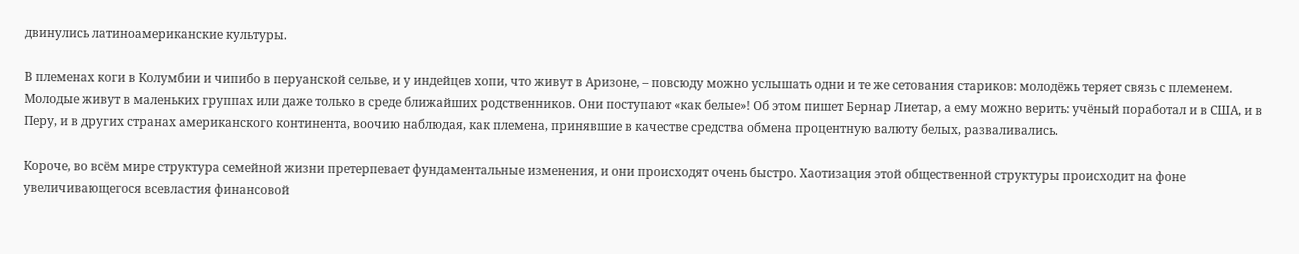двинулись латиноамериканские культуры.

В племенах коги в Колумбии и чипибо в перуанской сельве, и у индейцев хопи, что живут в Аризоне, – повсюду можно услышать одни и те же сетования стариков: молодёжь теряет связь с племенем. Молодые живут в маленьких группах или даже только в среде ближайших родственников. Они поступают «как белые»! Об этом пишет Бернар Лиетар, а ему можно верить: учёный поработал и в США, и в Перу, и в других странах американского континента, воочию наблюдая, как племена, принявшие в качестве средства обмена процентную валюту белых, разваливались.

Короче, во всём мире структура семейной жизни претерпевает фундаментальные изменения, и они происходят очень быстро. Хаотизация этой общественной структуры происходит на фоне увеличивающегося всевластия финансовой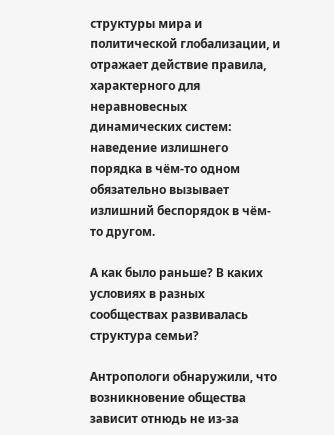структуры мира и политической глобализации, и отражает действие правила, характерного для неравновесных динамических систем: наведение излишнего порядка в чём-то одном обязательно вызывает излишний беспорядок в чём-то другом.

А как было раньше? В каких условиях в разных сообществах развивалась структура семьи?

Антропологи обнаружили, что возникновение общества зависит отнюдь не из-за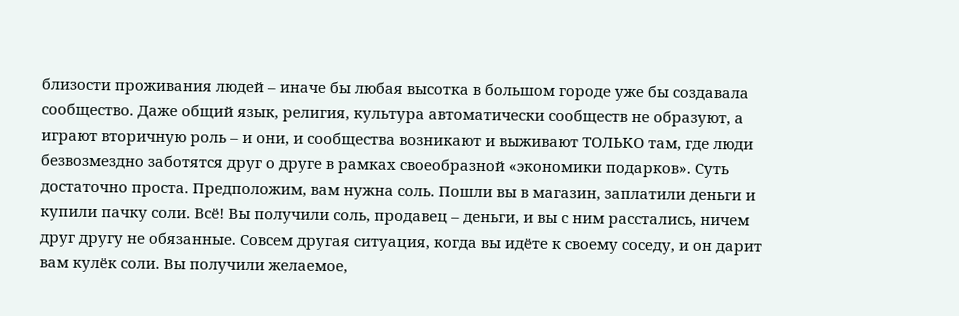близости проживания людей – иначе бы любая высотка в большом городе уже бы создавала сообщество. Даже общий язык, религия, культура автоматически сообществ не образуют, а играют вторичную роль – и они, и сообщества возникают и выживают ТОЛЬКО там, где люди безвозмездно заботятся друг о друге в рамках своеобразной «экономики подарков». Суть достаточно проста. Предположим, вам нужна соль. Пошли вы в магазин, заплатили деньги и купили пачку соли. Всё! Вы получили соль, продавец – деньги, и вы с ним расстались, ничем друг другу не обязанные. Совсем другая ситуация, когда вы идёте к своему соседу, и он дарит вам кулёк соли. Вы получили желаемое,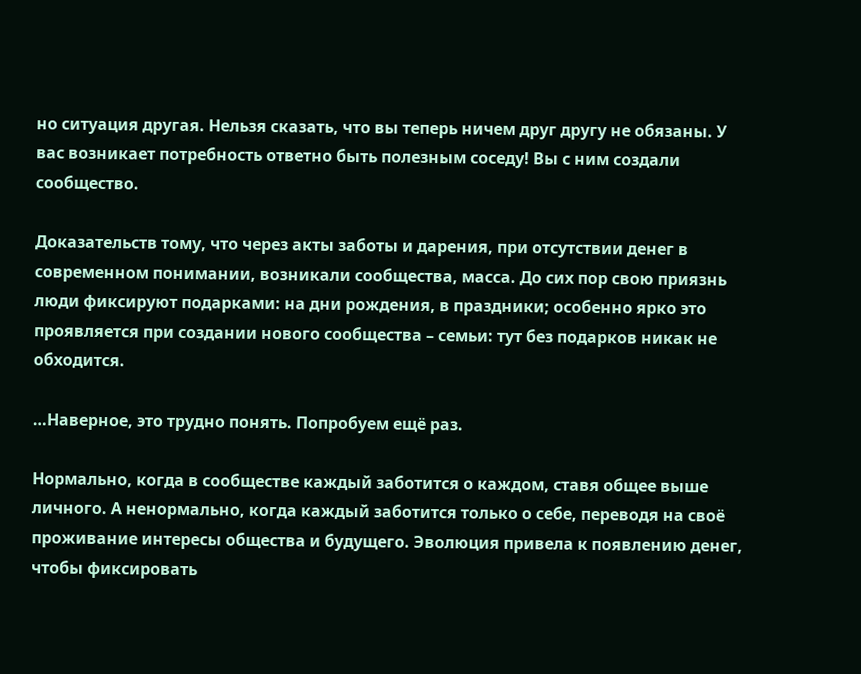но ситуация другая. Нельзя сказать, что вы теперь ничем друг другу не обязаны. У вас возникает потребность ответно быть полезным соседу! Вы с ним создали сообщество.

Доказательств тому, что через акты заботы и дарения, при отсутствии денег в современном понимании, возникали сообщества, масса. До сих пор свою приязнь люди фиксируют подарками: на дни рождения, в праздники; особенно ярко это проявляется при создании нового сообщества – семьи: тут без подарков никак не обходится.

…Наверное, это трудно понять. Попробуем ещё раз.

Нормально, когда в сообществе каждый заботится о каждом, ставя общее выше личного. А ненормально, когда каждый заботится только о себе, переводя на своё проживание интересы общества и будущего. Эволюция привела к появлению денег, чтобы фиксировать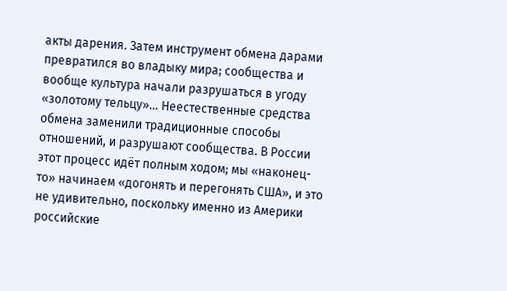акты дарения. Затем инструмент обмена дарами превратился во владыку мира; сообщества и вообще культура начали разрушаться в угоду «золотому тельцу»… Неестественные средства обмена заменили традиционные способы отношений, и разрушают сообщества. В России этот процесс идёт полным ходом; мы «наконец-то» начинаем «догонять и перегонять США», и это не удивительно, поскольку именно из Америки российские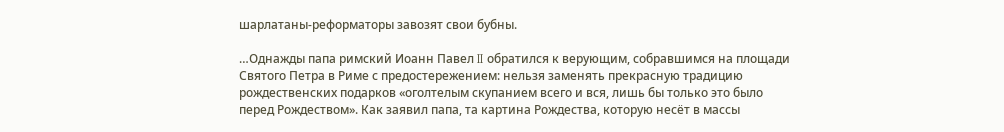шарлатаны-реформаторы завозят свои бубны.

…Однажды папа римский Иоанн Павел II обратился к верующим, собравшимся на площади Святого Петра в Риме с предостережением: нельзя заменять прекрасную традицию рождественских подарков «оголтелым скупанием всего и вся, лишь бы только это было перед Рождеством». Как заявил папа, та картина Рождества, которую несёт в массы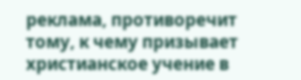реклама, противоречит тому, к чему призывает христианское учение в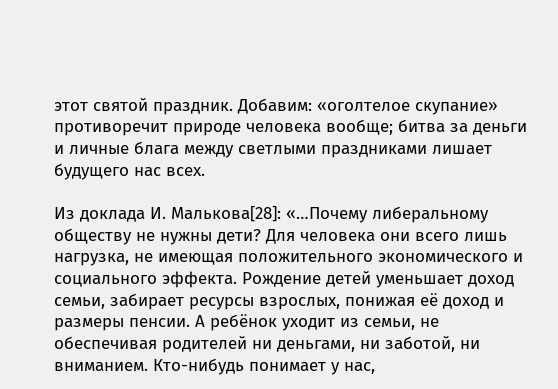этот святой праздник. Добавим: «оголтелое скупание» противоречит природе человека вообще; битва за деньги и личные блага между светлыми праздниками лишает будущего нас всех.

Из доклада И. Малькова[28]: «…Почему либеральному обществу не нужны дети? Для человека они всего лишь нагрузка, не имеющая положительного экономического и социального эффекта. Рождение детей уменьшает доход семьи, забирает ресурсы взрослых, понижая её доход и размеры пенсии. А ребёнок уходит из семьи, не обеспечивая родителей ни деньгами, ни заботой, ни вниманием. Кто-нибудь понимает у нас,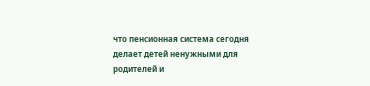что пенсионная система сегодня делает детей ненужными для родителей и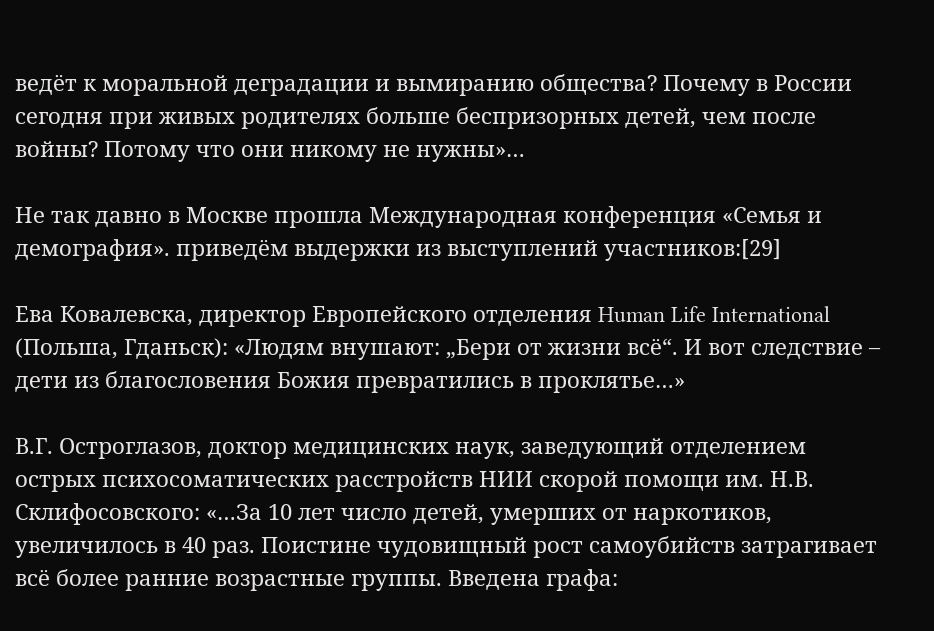ведёт к моральной деградации и вымиранию общества? Почему в России сегодня при живых родителях больше беспризорных детей, чем после войны? Потому что они никому не нужны»…

Не так давно в Москве прошла Международная конференция «Семья и демография». приведём выдержки из выступлений участников:[29]

Ева Ковалевска, директор Европейского отделения Human Life International (Польша, Гданьск): «Людям внушают: „Бери от жизни всё“. И вот следствие – дети из благословения Божия превратились в проклятье…»

В.Г. Остроглазов, доктор медицинских наук, заведующий отделением острых психосоматических расстройств НИИ скорой помощи им. Н.В. Склифосовского: «…За 10 лет число детей, умерших от наркотиков, увеличилось в 40 раз. Поистине чудовищный рост самоубийств затрагивает всё более ранние возрастные группы. Введена графа: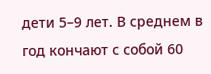дети 5–9 лет. В среднем в год кончают с собой 60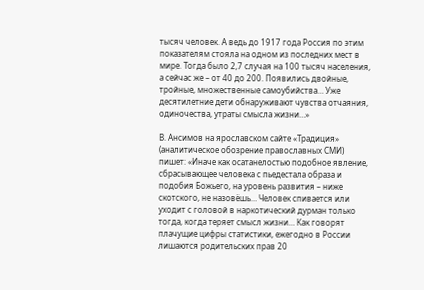тысяч человек. А ведь до 1917 года Россия по этим показателям стояла на одном из последних мест в мире. Тогда было 2,7 случая на 100 тысяч населения, а сейчас же – от 40 до 200. Появились двойные, тройные, множественные самоубийства… Уже десятилетние дети обнаруживают чувства отчаяния, одиночества, утраты смысла жизни…»

В. Ансимов на ярославском сайте «Традиция» (аналитическое обозрение православных СМИ) пишет: «Иначе как осатанелостью подобное явление, сбрасывающее человека с пьедестала образа и подобия Божьего, на уровень развития – ниже скотского, не назовёшь… Человек спивается или уходит с головой в наркотический дурман только тогда, когда теряет смысл жизни… Как говорят плачущие цифры статистики, ежегодно в России лишаются родительских прав 20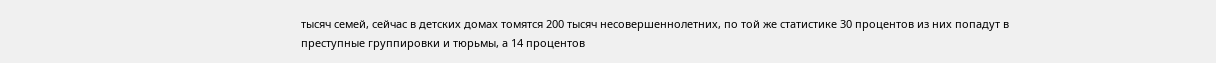тысяч семей, сейчас в детских домах томятся 200 тысяч несовершеннолетних, по той же статистике 30 процентов из них попадут в преступные группировки и тюрьмы, а 14 процентов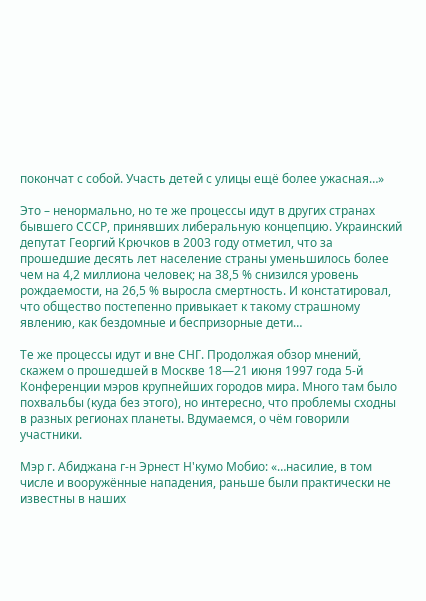покончат с собой. Участь детей с улицы ещё более ужасная…»

Это – ненормально, но те же процессы идут в других странах бывшего СССР, принявших либеральную концепцию. Украинский депутат Георгий Крючков в 2003 году отметил, что за прошедшие десять лет население страны уменьшилось более чем на 4,2 миллиона человек; на 38,5 % снизился уровень рождаемости, на 26,5 % выросла смертность. И констатировал, что общество постепенно привыкает к такому страшному явлению, как бездомные и беспризорные дети…

Те же процессы идут и вне СНГ. Продолжая обзор мнений, скажем о прошедшей в Москве 18—21 июня 1997 года 5-й Конференции мэров крупнейших городов мира. Много там было похвальбы (куда без этого), но интересно, что проблемы сходны в разных регионах планеты. Вдумаемся, о чём говорили участники.

Мэр г. Абиджана г-н Эрнест Н'кумо Мобио: «…насилие, в том числе и вооружённые нападения, раньше были практически не известны в наших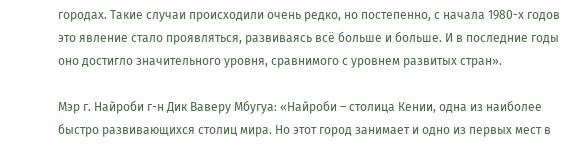городах. Такие случаи происходили очень редко, но постепенно, с начала 1980-х годов это явление стало проявляться, развиваясь всё больше и больше. И в последние годы оно достигло значительного уровня, сравнимого с уровнем развитых стран».

Мэр г. Найроби г-н Дик Ваверу Мбугуа: «Найроби – столица Кении, одна из наиболее быстро развивающихся столиц мира. Но этот город занимает и одно из первых мест в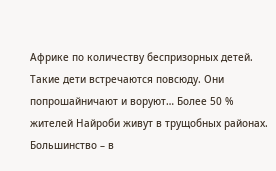Африке по количеству беспризорных детей. Такие дети встречаются повсюду. Они попрошайничают и воруют… Более 50 % жителей Найроби живут в трущобных районах. Большинство – в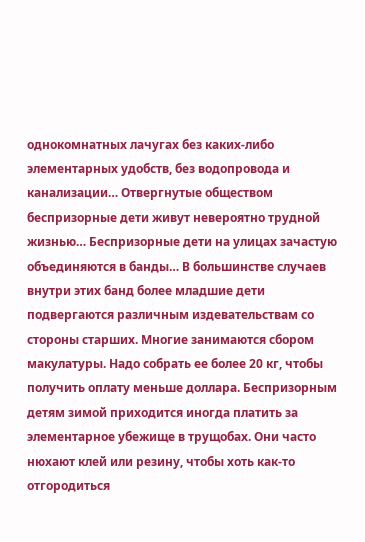однокомнатных лачугах без каких-либо элементарных удобств, без водопровода и канализации… Отвергнутые обществом беспризорные дети живут невероятно трудной жизнью… Беспризорные дети на улицах зачастую объединяются в банды… В большинстве случаев внутри этих банд более младшие дети подвергаются различным издевательствам со стороны старших. Многие занимаются сбором макулатуры. Надо собрать ее более 20 кг, чтобы получить оплату меньше доллара. Беспризорным детям зимой приходится иногда платить за элементарное убежище в трущобах. Они часто нюхают клей или резину, чтобы хоть как-то отгородиться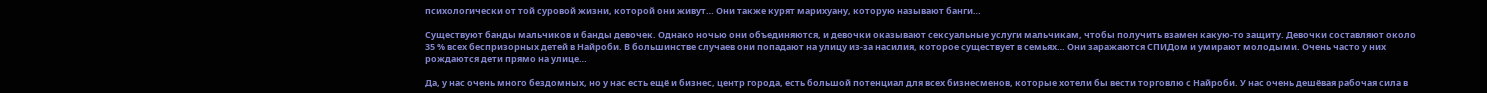психологически от той суровой жизни, которой они живут… Они также курят марихуану, которую называют банги…

Существуют банды мальчиков и банды девочек. Однако ночью они объединяются, и девочки оказывают сексуальные услуги мальчикам, чтобы получить взамен какую-то защиту. Девочки составляют около 35 % всех беспризорных детей в Найроби. В большинстве случаев они попадают на улицу из-за насилия, которое существует в семьях… Они заражаются СПИДом и умирают молодыми. Очень часто у них рождаются дети прямо на улице…

Да, у нас очень много бездомных, но у нас есть ещё и бизнес, центр города, есть большой потенциал для всех бизнесменов, которые хотели бы вести торговлю с Найроби. У нас очень дешёвая рабочая сила в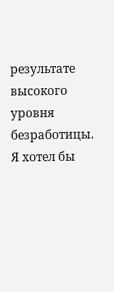результате высокого уровня безработицы. Я хотел бы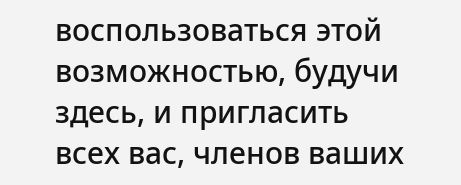воспользоваться этой возможностью, будучи здесь, и пригласить всех вас, членов ваших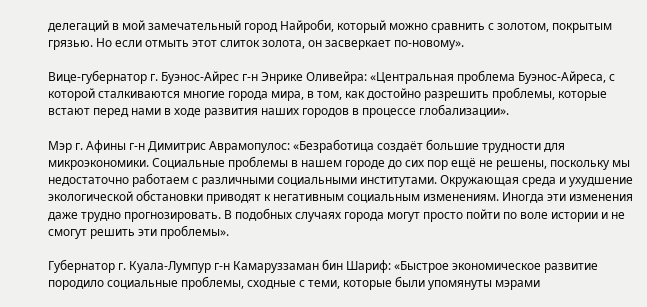делегаций в мой замечательный город Найроби, который можно сравнить с золотом, покрытым грязью. Но если отмыть этот слиток золота, он засверкает по-новому».

Вице-губернатор г. Буэнос-Айрес г-н Энрике Оливейра: «Центральная проблема Буэнос-Айреса, с которой сталкиваются многие города мира, в том, как достойно разрешить проблемы, которые встают перед нами в ходе развития наших городов в процессе глобализации».

Мэр г. Афины г-н Димитрис Аврамопулос: «Безработица создаёт большие трудности для микроэкономики. Социальные проблемы в нашем городе до сих пор ещё не решены, поскольку мы недостаточно работаем с различными социальными институтами. Окружающая среда и ухудшение экологической обстановки приводят к негативным социальным изменениям. Иногда эти изменения даже трудно прогнозировать. В подобных случаях города могут просто пойти по воле истории и не смогут решить эти проблемы».

Губернатор г. Куала-Лумпур г-н Камаруззаман бин Шариф: «Быстрое экономическое развитие породило социальные проблемы, сходные с теми, которые были упомянуты мэрами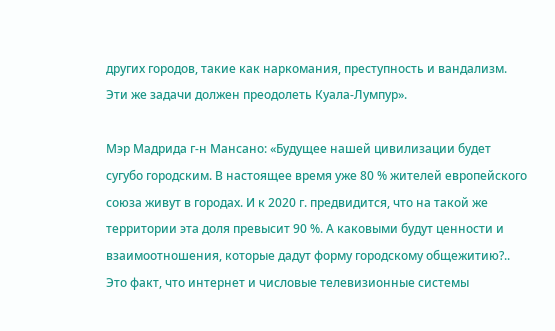других городов, такие как наркомания, преступность и вандализм. Эти же задачи должен преодолеть Куала-Лумпур».

Мэр Мадрида г-н Мансано: «Будущее нашей цивилизации будет сугубо городским. В настоящее время уже 80 % жителей европейского союза живут в городах. И к 2020 г. предвидится, что на такой же территории эта доля превысит 90 %. А каковыми будут ценности и взаимоотношения, которые дадут форму городскому общежитию?.. Это факт, что интернет и числовые телевизионные системы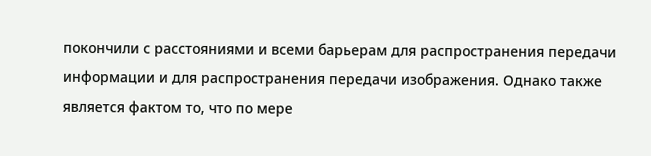покончили с расстояниями и всеми барьерам для распространения передачи информации и для распространения передачи изображения. Однако также является фактом то, что по мере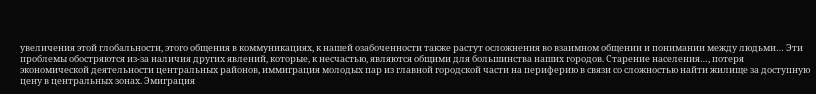увеличения этой глобальности, этого общения в коммуникациях, к нашей озабоченности также растут осложнения во взаимном общении и понимании между людьми… Эти проблемы обостряются из-за наличия других явлений, которые, к несчастью, являются общими для большинства наших городов. Старение населения…, потеря экономической деятельности центральных районов, иммиграция молодых пар из главной городской части на периферию в связи со сложностью найти жилище за доступную цену в центральных зонах. Эмиграция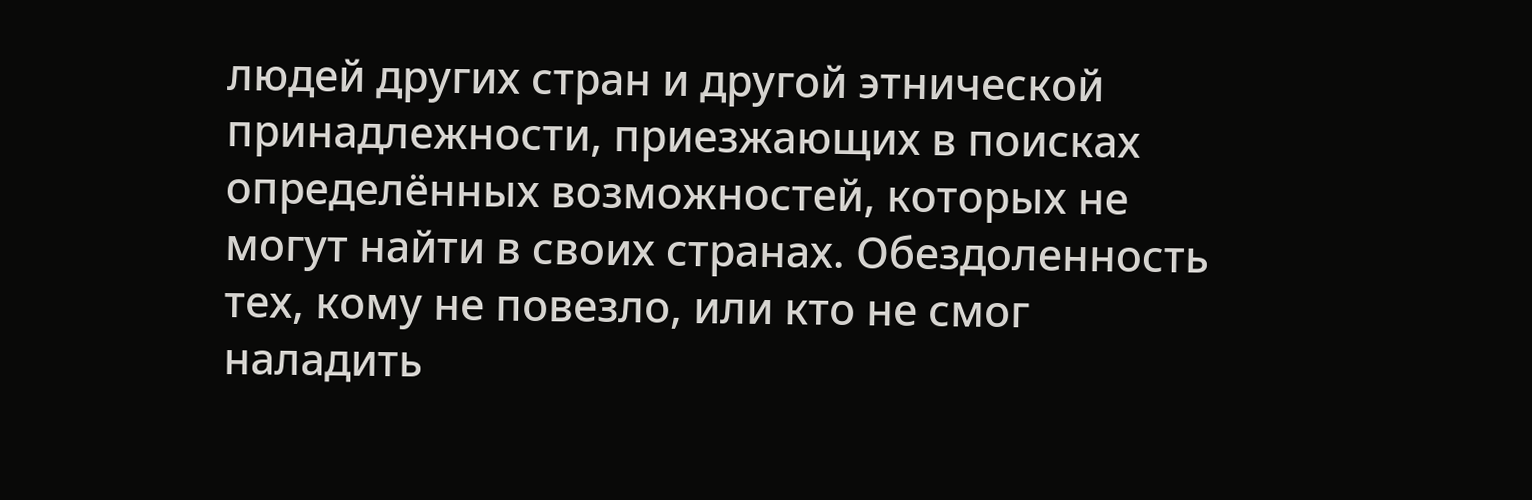людей других стран и другой этнической принадлежности, приезжающих в поисках определённых возможностей, которых не могут найти в своих странах. Обездоленность тех, кому не повезло, или кто не смог наладить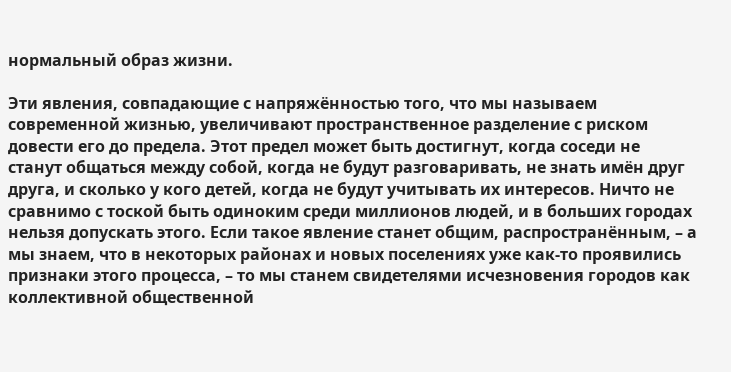нормальный образ жизни.

Эти явления, совпадающие с напряжённостью того, что мы называем современной жизнью, увеличивают пространственное разделение с риском довести его до предела. Этот предел может быть достигнут, когда соседи не станут общаться между собой, когда не будут разговаривать, не знать имён друг друга, и сколько у кого детей, когда не будут учитывать их интересов. Ничто не сравнимо с тоской быть одиноким среди миллионов людей, и в больших городах нельзя допускать этого. Если такое явление станет общим, распространённым, – а мы знаем, что в некоторых районах и новых поселениях уже как-то проявились признаки этого процесса, – то мы станем свидетелями исчезновения городов как коллективной общественной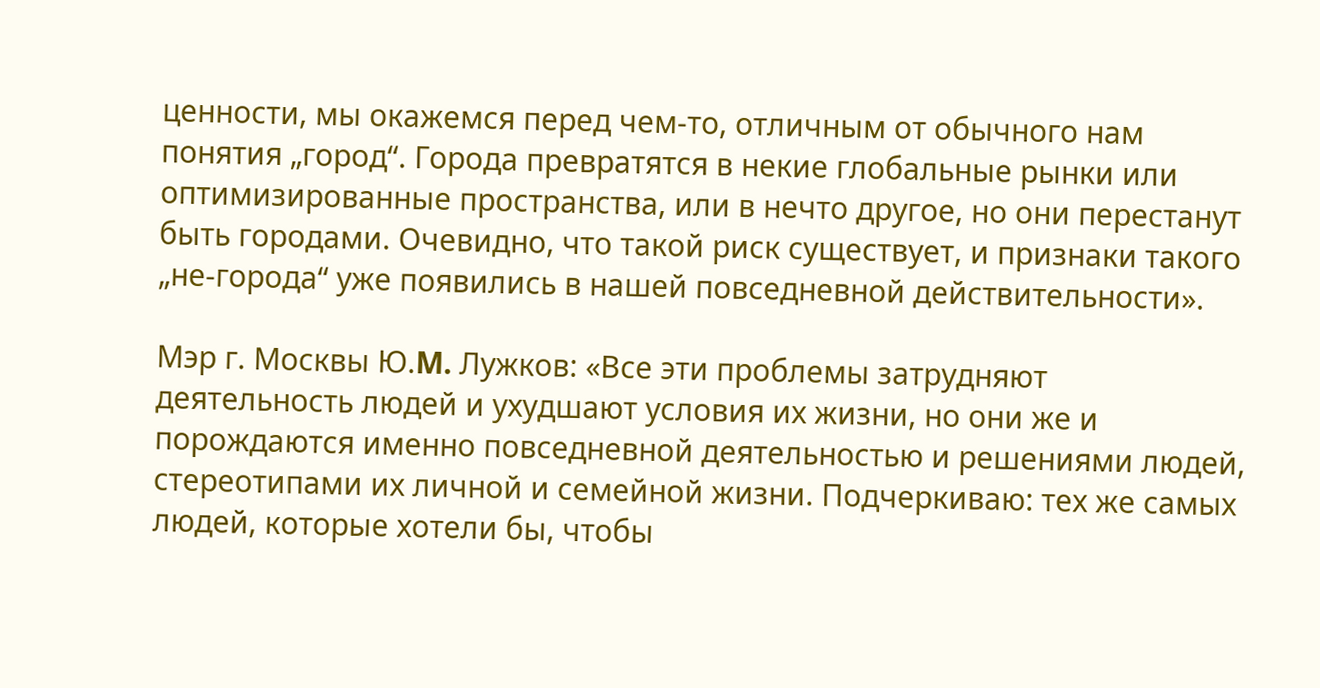ценности, мы окажемся перед чем-то, отличным от обычного нам понятия „город“. Города превратятся в некие глобальные рынки или оптимизированные пространства, или в нечто другое, но они перестанут быть городами. Очевидно, что такой риск существует, и признаки такого „не-города“ уже появились в нашей повседневной действительности».

Мэр г. Москвы Ю.M. Лужков: «Все эти проблемы затрудняют деятельность людей и ухудшают условия их жизни, но они же и порождаются именно повседневной деятельностью и решениями людей, стереотипами их личной и семейной жизни. Подчеркиваю: тех же самых людей, которые хотели бы, чтобы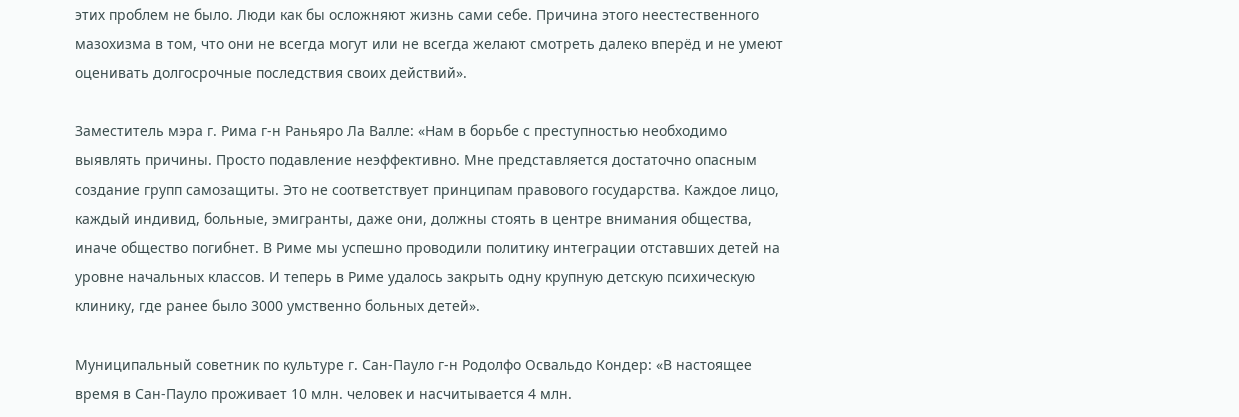этих проблем не было. Люди как бы осложняют жизнь сами себе. Причина этого неестественного мазохизма в том, что они не всегда могут или не всегда желают смотреть далеко вперёд и не умеют оценивать долгосрочные последствия своих действий».

Заместитель мэра г. Рима г-н Раньяро Ла Валле: «Нам в борьбе с преступностью необходимо выявлять причины. Просто подавление неэффективно. Мне представляется достаточно опасным создание групп самозащиты. Это не соответствует принципам правового государства. Каждое лицо, каждый индивид, больные, эмигранты, даже они, должны стоять в центре внимания общества, иначе общество погибнет. В Риме мы успешно проводили политику интеграции отставших детей на уровне начальных классов. И теперь в Риме удалось закрыть одну крупную детскую психическую клинику, где ранее было 3000 умственно больных детей».

Муниципальный советник по культуре г. Сан-Пауло г-н Родолфо Освальдо Кондер: «В настоящее время в Сан-Пауло проживает 10 млн. человек и насчитывается 4 млн.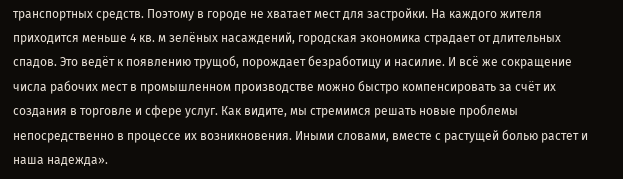транспортных средств. Поэтому в городе не хватает мест для застройки. На каждого жителя приходится меньше 4 кв. м зелёных насаждений, городская экономика страдает от длительных спадов. Это ведёт к появлению трущоб, порождает безработицу и насилие. И всё же сокращение числа рабочих мест в промышленном производстве можно быстро компенсировать за счёт их создания в торговле и сфере услуг. Как видите, мы стремимся решать новые проблемы непосредственно в процессе их возникновения. Иными словами, вместе с растущей болью растет и наша надежда».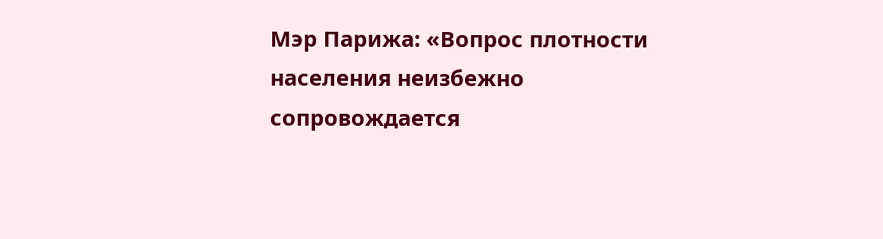Мэр Парижа: «Вопрос плотности населения неизбежно сопровождается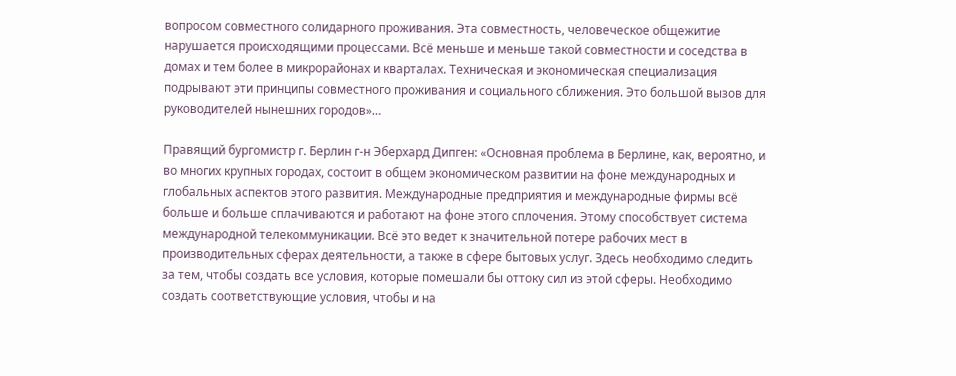вопросом совместного солидарного проживания. Эта совместность, человеческое общежитие нарушается происходящими процессами. Всё меньше и меньше такой совместности и соседства в домах и тем более в микрорайонах и кварталах. Техническая и экономическая специализация подрывают эти принципы совместного проживания и социального сближения. Это большой вызов для руководителей нынешних городов»…

Правящий бургомистр г. Берлин г-н Эберхард Дипген: «Основная проблема в Берлине, как, вероятно, и во многих крупных городах, состоит в общем экономическом развитии на фоне международных и глобальных аспектов этого развития. Международные предприятия и международные фирмы всё больше и больше сплачиваются и работают на фоне этого сплочения. Этому способствует система международной телекоммуникации. Всё это ведет к значительной потере рабочих мест в производительных сферах деятельности, а также в сфере бытовых услуг. Здесь необходимо следить за тем, чтобы создать все условия, которые помешали бы оттоку сил из этой сферы. Необходимо создать соответствующие условия, чтобы и на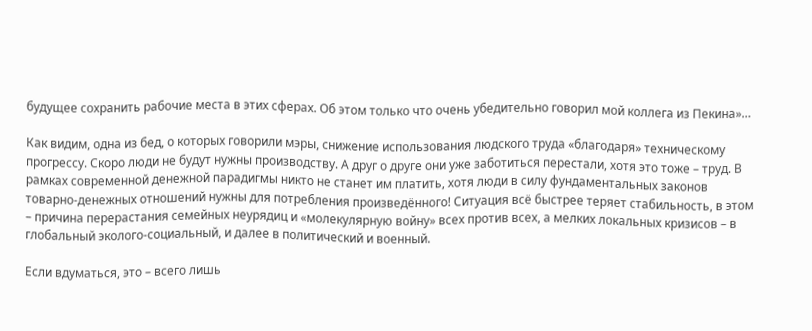будущее сохранить рабочие места в этих сферах. Об этом только что очень убедительно говорил мой коллега из Пекина»…

Как видим, одна из бед, о которых говорили мэры, снижение использования людского труда «благодаря» техническому прогрессу. Скоро люди не будут нужны производству. А друг о друге они уже заботиться перестали, хотя это тоже – труд. В рамках современной денежной парадигмы никто не станет им платить, хотя люди в силу фундаментальных законов товарно-денежных отношений нужны для потребления произведённого! Ситуация всё быстрее теряет стабильность, в этом – причина перерастания семейных неурядиц и «молекулярную войну» всех против всех, а мелких локальных кризисов – в глобальный эколого-социальный, и далее в политический и военный.

Если вдуматься, это – всего лишь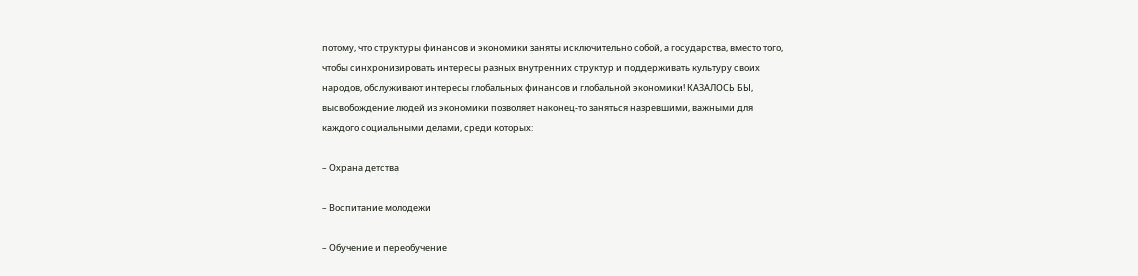потому, что структуры финансов и экономики заняты исключительно собой, а государства, вместо того, чтобы синхронизировать интересы разных внутренних структур и поддерживать культуру своих народов, обслуживают интересы глобальных финансов и глобальной экономики! КАЗАЛОСЬ БЫ, высвобождение людей из экономики позволяет наконец-то заняться назревшими, важными для каждого социальными делами, среди которых:

– Охрана детства

– Воспитание молодежи

– Обучение и переобучение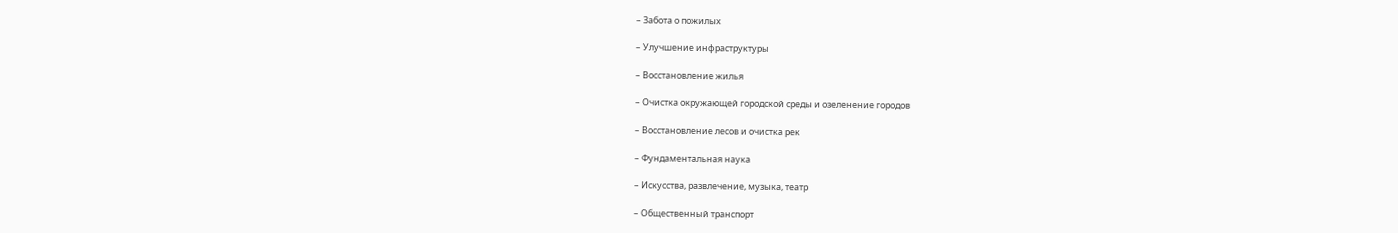– Забота о пожилых

– Улучшение инфраструктуры

– Восстановление жилья

– Очистка окружающей городской среды и озеленение городов

– Восстановление лесов и очистка рек

– Фундаментальная наука

– Искусства, развлечение, музыка, театр

– Общественный транспорт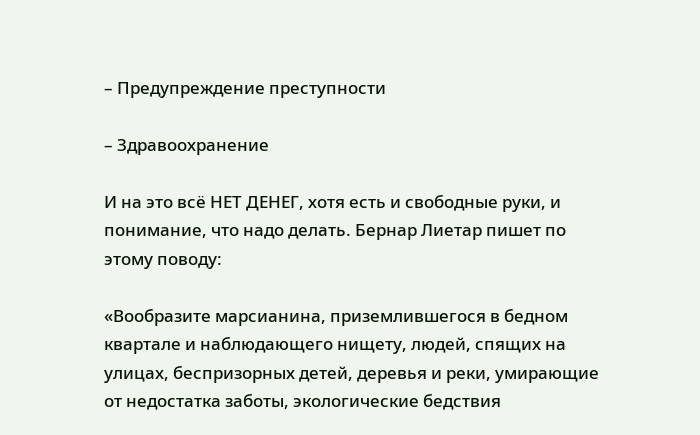– Предупреждение преступности

– Здравоохранение

И на это всё НЕТ ДЕНЕГ, хотя есть и свободные руки, и понимание, что надо делать. Бернар Лиетар пишет по этому поводу:

«Вообразите марсианина, приземлившегося в бедном квартале и наблюдающего нищету, людей, спящих на улицах, беспризорных детей, деревья и реки, умирающие от недостатка заботы, экологические бедствия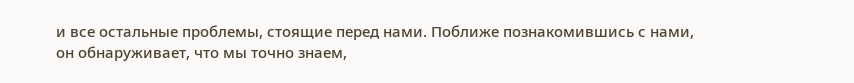и все остальные проблемы, стоящие перед нами. Поближе познакомившись с нами, он обнаруживает, что мы точно знаем,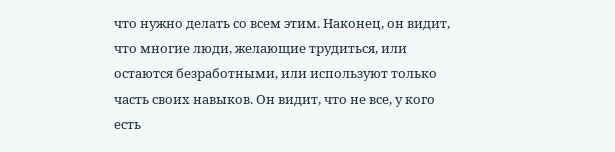что нужно делать со всем этим. Наконец, он видит, что многие люди, желающие трудиться, или остаются безработными, или используют только часть своих навыков. Он видит, что не все, у кого есть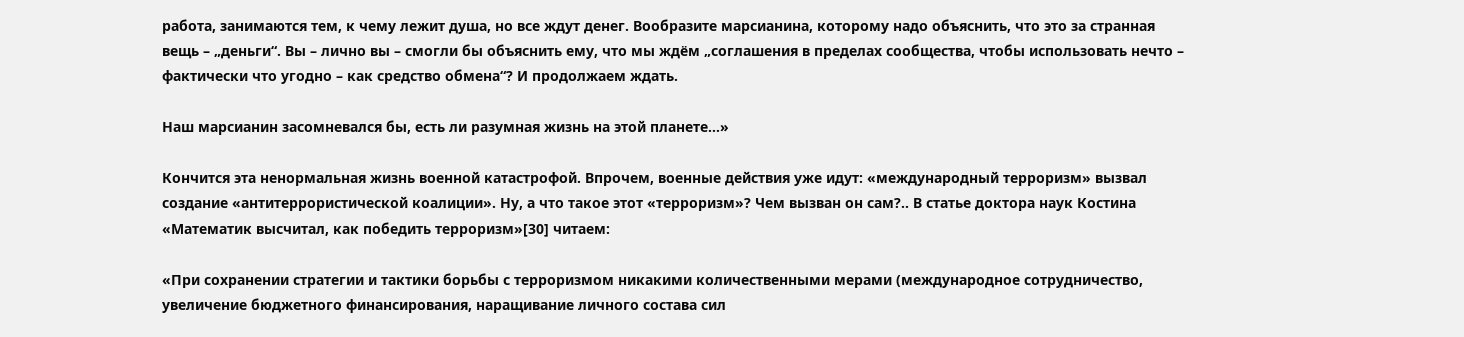работа, занимаются тем, к чему лежит душа, но все ждут денег. Вообразите марсианина, которому надо объяснить, что это за странная вещь – „деньги“. Вы – лично вы – смогли бы объяснить ему, что мы ждём „соглашения в пределах сообщества, чтобы использовать нечто – фактически что угодно – как средство обмена“? И продолжаем ждать.

Наш марсианин засомневался бы, есть ли разумная жизнь на этой планете…»

Кончится эта ненормальная жизнь военной катастрофой. Впрочем, военные действия уже идут: «международный терроризм» вызвал создание «антитеррористической коалиции». Ну, а что такое этот «терроризм»? Чем вызван он сам?.. В статье доктора наук Костина «Математик высчитал, как победить терроризм»[30] читаем:

«При сохранении стратегии и тактики борьбы с терроризмом никакими количественными мерами (международное сотрудничество, увеличение бюджетного финансирования, наращивание личного состава сил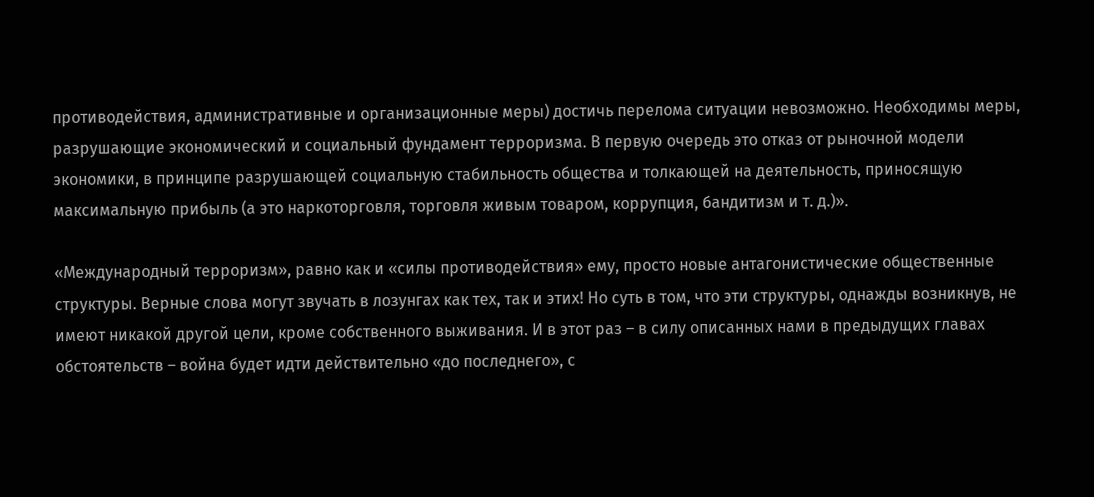противодействия, административные и организационные меры) достичь перелома ситуации невозможно. Необходимы меры, разрушающие экономический и социальный фундамент терроризма. В первую очередь это отказ от рыночной модели экономики, в принципе разрушающей социальную стабильность общества и толкающей на деятельность, приносящую максимальную прибыль (а это наркоторговля, торговля живым товаром, коррупция, бандитизм и т. д.)».

«Международный терроризм», равно как и «силы противодействия» ему, просто новые антагонистические общественные структуры. Верные слова могут звучать в лозунгах как тех, так и этих! Но суть в том, что эти структуры, однажды возникнув, не имеют никакой другой цели, кроме собственного выживания. И в этот раз – в силу описанных нами в предыдущих главах обстоятельств – война будет идти действительно «до последнего», с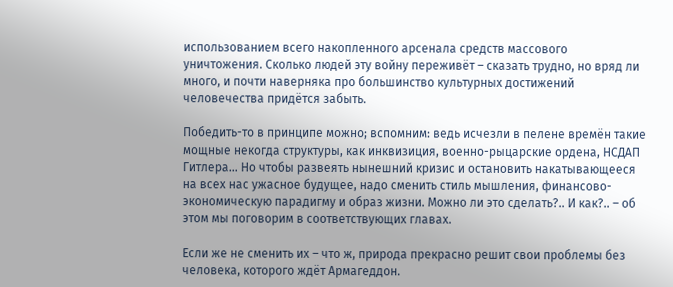использованием всего накопленного арсенала средств массового уничтожения. Сколько людей эту войну переживёт – сказать трудно, но вряд ли много, и почти наверняка про большинство культурных достижений человечества придётся забыть.

Победить-то в принципе можно; вспомним: ведь исчезли в пелене времён такие мощные некогда структуры, как инквизиция, военно-рыцарские ордена, НСДАП Гитлера… Но чтобы развеять нынешний кризис и остановить накатывающееся на всех нас ужасное будущее, надо сменить стиль мышления, финансово-экономическую парадигму и образ жизни. Можно ли это сделать?.. И как?.. – об этом мы поговорим в соответствующих главах.

Если же не сменить их – что ж, природа прекрасно решит свои проблемы без человека, которого ждёт Армагеддон.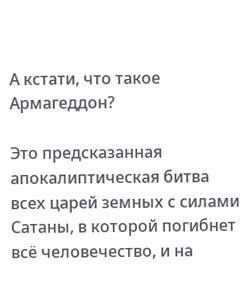А кстати, что такое Армагеддон?

Это предсказанная апокалиптическая битва всех царей земных с силами Сатаны, в которой погибнет всё человечество, и на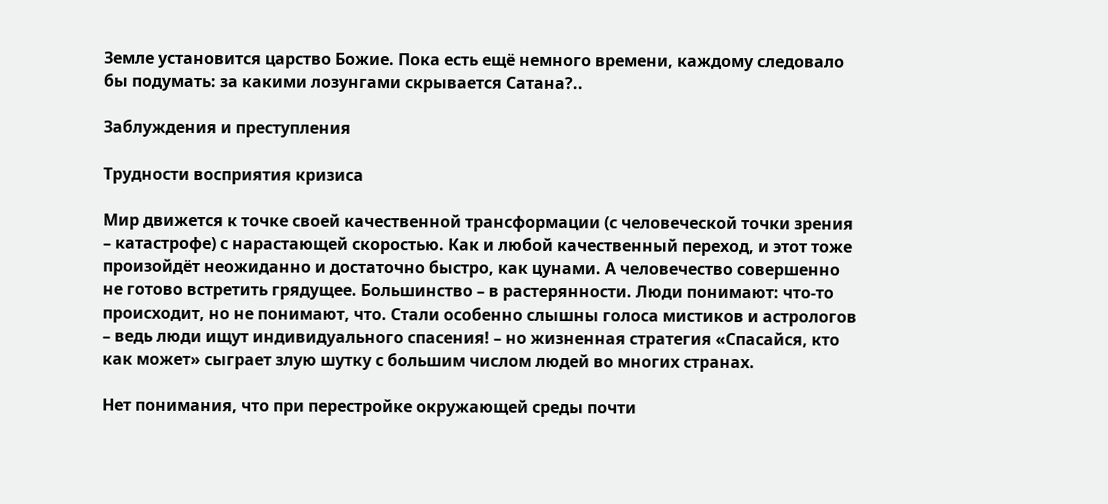Земле установится царство Божие. Пока есть ещё немного времени, каждому следовало бы подумать: за какими лозунгами скрывается Сатана?..

Заблуждения и преступления

Трудности восприятия кризиса

Мир движется к точке своей качественной трансформации (с человеческой точки зрения – катастрофе) с нарастающей скоростью. Как и любой качественный переход, и этот тоже произойдёт неожиданно и достаточно быстро, как цунами. А человечество совершенно не готово встретить грядущее. Большинство – в растерянности. Люди понимают: что-то происходит, но не понимают, что. Стали особенно слышны голоса мистиков и астрологов – ведь люди ищут индивидуального спасения! – но жизненная стратегия «Спасайся, кто как может» сыграет злую шутку с большим числом людей во многих странах.

Нет понимания, что при перестройке окружающей среды почти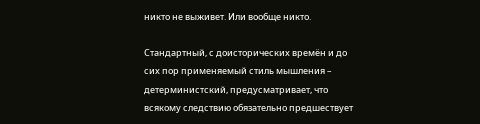никто не выживет. Или вообще никто.

Стандартный, с доисторических времён и до сих пор применяемый стиль мышления – детерминистский, предусматривает, что всякому следствию обязательно предшествует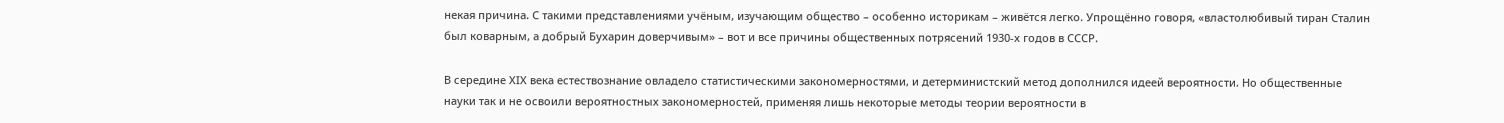некая причина. С такими представлениями учёным, изучающим общество – особенно историкам – живётся легко. Упрощённо говоря, «властолюбивый тиран Сталин был коварным, а добрый Бухарин доверчивым» – вот и все причины общественных потрясений 1930-х годов в СССР.

В середине XIХ века естествознание овладело статистическими закономерностями, и детерминистский метод дополнился идеей вероятности. Но общественные науки так и не освоили вероятностных закономерностей, применяя лишь некоторые методы теории вероятности в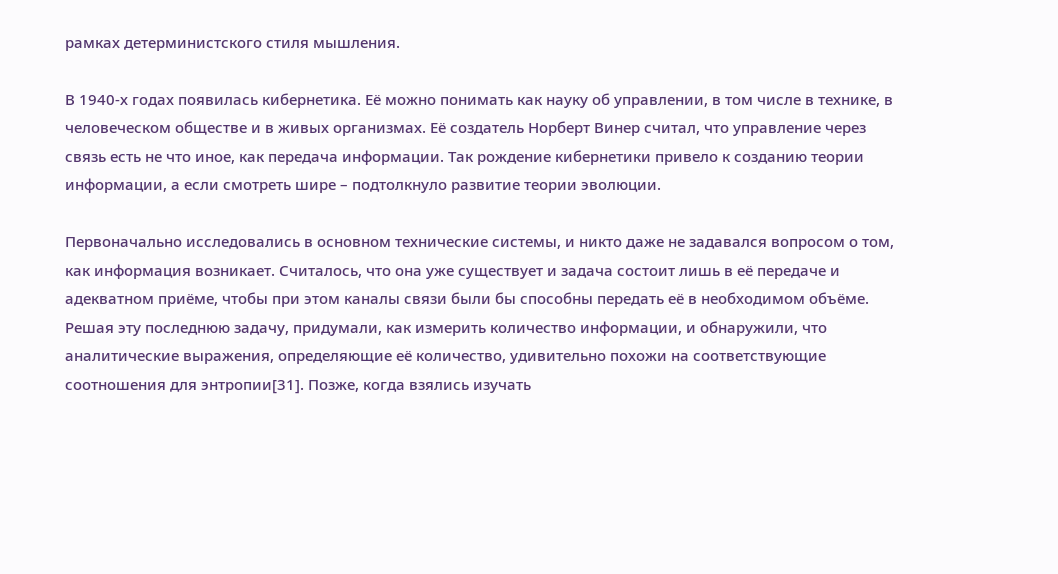рамках детерминистского стиля мышления.

В 1940-х годах появилась кибернетика. Её можно понимать как науку об управлении, в том числе в технике, в человеческом обществе и в живых организмах. Её создатель Норберт Винер считал, что управление через связь есть не что иное, как передача информации. Так рождение кибернетики привело к созданию теории информации, а если смотреть шире – подтолкнуло развитие теории эволюции.

Первоначально исследовались в основном технические системы, и никто даже не задавался вопросом о том, как информация возникает. Считалось, что она уже существует и задача состоит лишь в её передаче и адекватном приёме, чтобы при этом каналы связи были бы способны передать её в необходимом объёме. Решая эту последнюю задачу, придумали, как измерить количество информации, и обнаружили, что аналитические выражения, определяющие её количество, удивительно похожи на соответствующие соотношения для энтропии[31]. Позже, когда взялись изучать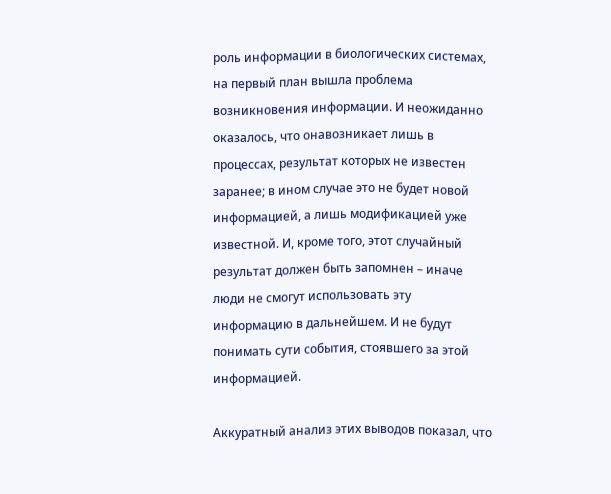роль информации в биологических системах, на первый план вышла проблема возникновения информации. И неожиданно оказалось, что онавозникает лишь в процессах, результат которых не известен заранее; в ином случае это не будет новой информацией, а лишь модификацией уже известной. И, кроме того, этот случайный результат должен быть запомнен – иначе люди не смогут использовать эту информацию в дальнейшем. И не будут понимать сути события, стоявшего за этой информацией.

Аккуратный анализ этих выводов показал, что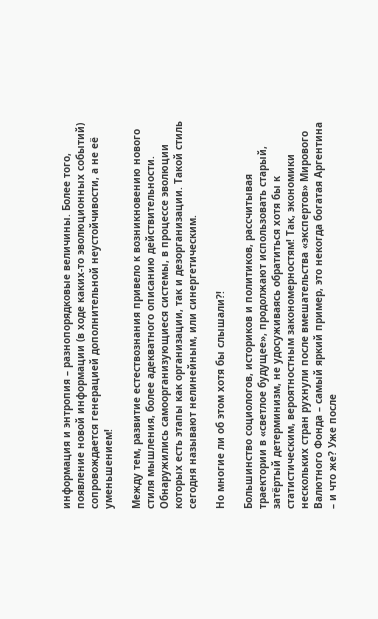информация и энтропия – разнопорядковые величины. Более того, появление новой информации (в ходе каких-то эволюционных событий) сопровождается генерацией дополнительной неустойчивости, а не её уменьшением!

Между тем, развитие естествознания привело к возникновению нового стиля мышления, более адекватного описанию действительности. Обнаружились самоорганизующиеся системы, в процессе эволюции которых есть этапы как организации, так и дезорганизации. Такой стиль сегодня называют нелинейным, или синергетическим.

Но многие ли об этом хотя бы слышали?!

Большинство социологов, историков и политиков, рассчитывая траектории в «светлое будущее», продолжают использовать старый, затёртый детерминизм, не удосуживаясь обратиться хотя бы к статистическим, вероятностным закономерностям! Так, экономики нескольких стран рухнули после вмешательства «экспертов» Мирового Валютного Фонда – самый яркий пример, это некогда богатая Аргентина – и что же? Уже после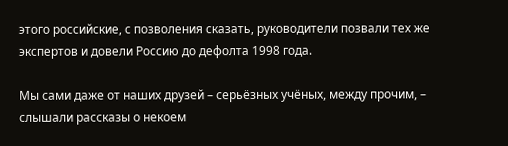этого российские, с позволения сказать, руководители позвали тех же экспертов и довели Россию до дефолта 1998 года.

Мы сами даже от наших друзей – серьёзных учёных, между прочим, – слышали рассказы о некоем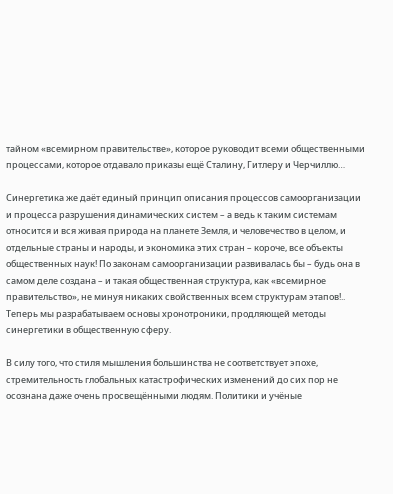тайном «всемирном правительстве», которое руководит всеми общественными процессами, которое отдавало приказы ещё Сталину, Гитлеру и Черчиллю…

Синергетика же даёт единый принцип описания процессов самоорганизации и процесса разрушения динамических систем – а ведь к таким системам относится и вся живая природа на планете Земля, и человечество в целом, и отдельные страны и народы, и экономика этих стран – короче, все объекты общественных наук! По законам самоорганизации развивалась бы – будь она в самом деле создана – и такая общественная структура, как «всемирное правительство», не минуя никаких свойственных всем структурам этапов!.. Теперь мы разрабатываем основы хронотроники, продляющей методы синергетики в общественную сферу.

В силу того, что стиля мышления большинства не соответствует эпохе, стремительность глобальных катастрофических изменений до сих пор не осознана даже очень просвещёнными людям. Политики и учёные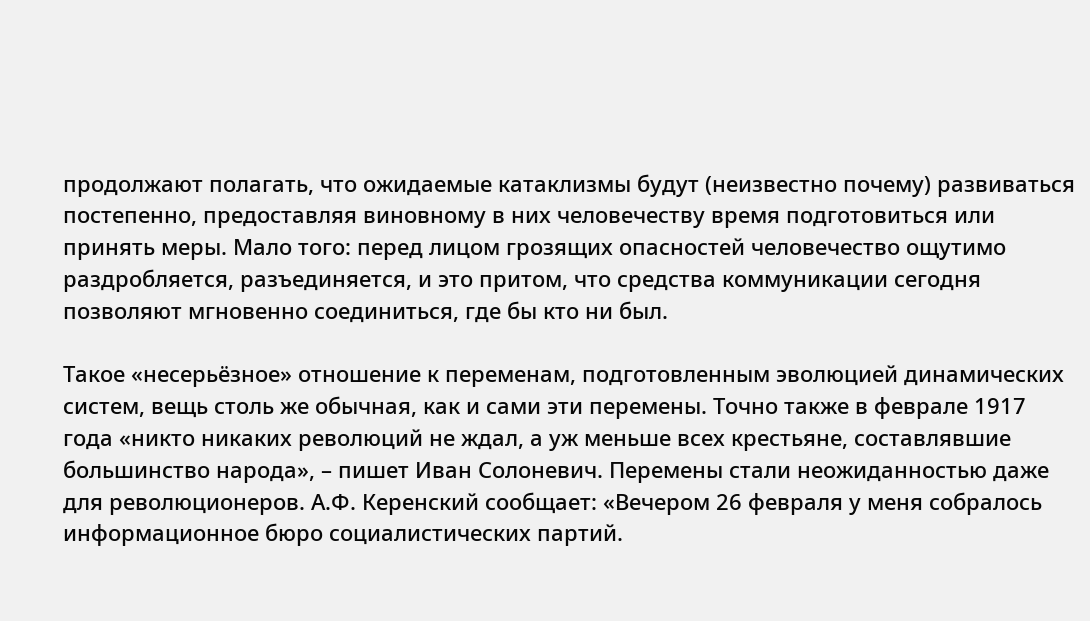продолжают полагать, что ожидаемые катаклизмы будут (неизвестно почему) развиваться постепенно, предоставляя виновному в них человечеству время подготовиться или принять меры. Мало того: перед лицом грозящих опасностей человечество ощутимо раздробляется, разъединяется, и это притом, что средства коммуникации сегодня позволяют мгновенно соединиться, где бы кто ни был.

Такое «несерьёзное» отношение к переменам, подготовленным эволюцией динамических систем, вещь столь же обычная, как и сами эти перемены. Точно также в феврале 1917 года «никто никаких революций не ждал, а уж меньше всех крестьяне, составлявшие большинство народа», – пишет Иван Солоневич. Перемены стали неожиданностью даже для революционеров. А.Ф. Керенский сообщает: «Вечером 26 февраля у меня собралось информационное бюро социалистических партий.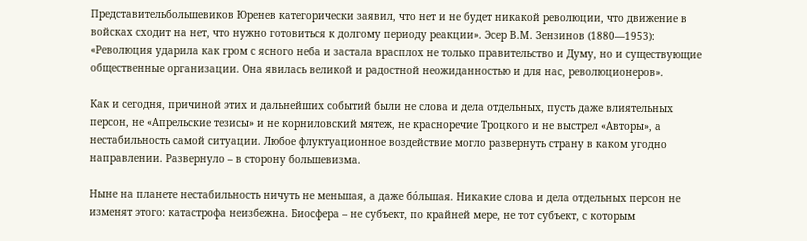Представительбольшевиков Юренев категорически заявил, что нет и не будет никакой революции, что движение в войсках сходит на нет, что нужно готовиться к долгому периоду реакции». Эсер В.М. Зензинов (1880—1953): «Революция ударила как гром с ясного неба и застала врасплох не только правительство и Думу, но и существующие общественные организации. Она явилась великой и радостной неожиданностью и для нас, революционеров».

Как и сегодня, причиной этих и дальнейших событий были не слова и дела отдельных, пусть даже влиятельных персон, не «Апрельские тезисы» и не корниловский мятеж, не красноречие Троцкого и не выстрел «Авторы», а нестабильность самой ситуации. Любое флуктуационное воздействие могло развернуть страну в каком угодно направлении. Развернуло – в сторону большевизма.

Ныне на планете нестабильность ничуть не меньшая, а даже бóльшая. Никакие слова и дела отдельных персон не изменят этого: катастрофа неизбежна. Биосфера – не субъект, по крайней мере, не тот субъект, с которым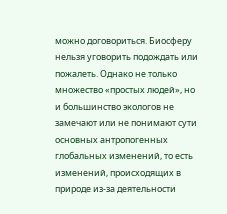можно договориться. Биосферу нельзя уговорить подождать или пожалеть. Однако не только множество «простых людей», но и большинство экологов не замечают или не понимают сути основных антропогенных глобальных изменений, то есть изменений, происходящих в природе из-за деятельности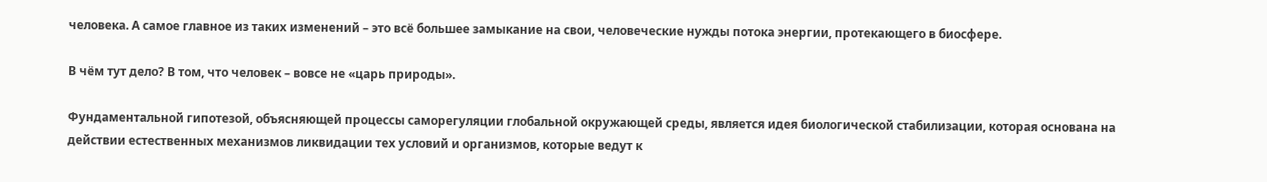человека. А самое главное из таких изменений – это всё большее замыкание на свои, человеческие нужды потока энергии, протекающего в биосфере.

В чём тут дело? В том, что человек – вовсе не «царь природы».

Фундаментальной гипотезой, объясняющей процессы саморегуляции глобальной окружающей среды, является идея биологической стабилизации, которая основана на действии естественных механизмов ликвидации тех условий и организмов, которые ведут к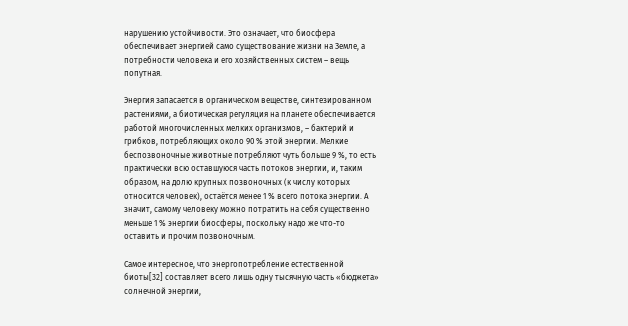нарушению устойчивости. Это означает, что биосфера обеспечивает энергией само существование жизни на Земле, а потребности человека и его хозяйственных систем – вещь попутная.

Энергия запасается в органическом веществе, синтезированном растениями, а биотическая регуляция на планете обеспечивается работой многочисленных мелких организмов, – бактерий и грибков, потребляющих около 90 % этой энергии. Мелкие беспозвоночные животные потребляют чуть больше 9 %, то есть практически всю оставшуюся часть потоков энергии, и, таким образом, на долю крупных позвоночных (к числу которых относится человек), остаётся менее 1 % всего потока энергии. А значит, самому человеку можно потратить на себя существенно меньше 1 % энергии биосферы, поскольку надо же что-то оставить и прочим позвоночным.

Самое интересное, что энергопотребление естественной биоты[32] составляет всего лишь одну тысячную часть «бюджета» солнечной энергии,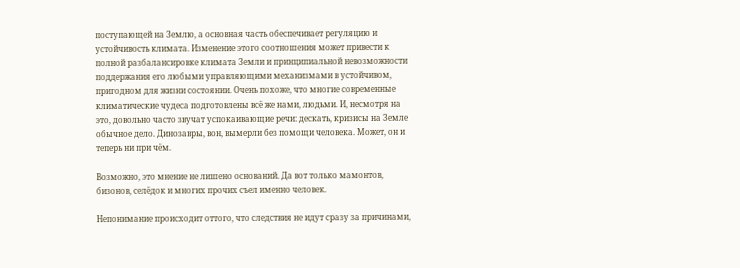поступающей на Землю, а основная часть обеспечивает регуляцию и устойчивость климата. Изменение этого соотношения может привести к полной разбалансировке климата Земли и принципиальной невозможности поддержания его любыми управляющими механизмами в устойчивом, пригодном для жизни состоянии. Очень похоже, что многие современные климатические чудеса подготовлены всё же нами, людьми. И, несмотря на это, довольно часто звучат успокаивающие речи: дескать, кризисы на Земле обычное дело. Динозавры, вон, вымерли без помощи человека. Может, он и теперь ни при чём.

Возможно, это мнение не лишено оснований. Да вот только мамонтов, бизонов, селёдок и многих прочих съел именно человек.

Непонимание происходит оттого, что следствия не идут сразу за причинами,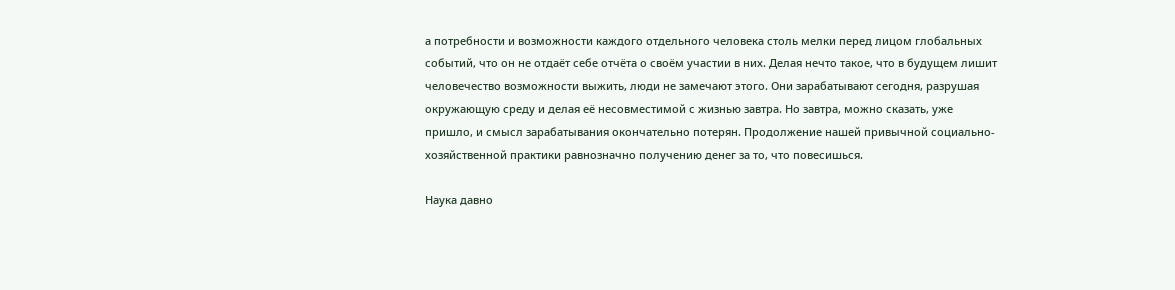а потребности и возможности каждого отдельного человека столь мелки перед лицом глобальных событий, что он не отдаёт себе отчёта о своём участии в них. Делая нечто такое, что в будущем лишит человечество возможности выжить, люди не замечают этого. Они зарабатывают сегодня, разрушая окружающую среду и делая её несовместимой с жизнью завтра. Но завтра, можно сказать, уже пришло, и смысл зарабатывания окончательно потерян. Продолжение нашей привычной социально-хозяйственной практики равнозначно получению денег за то, что повесишься.

Наука давно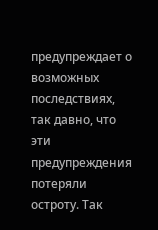предупреждает о возможных последствиях, так давно, что эти предупреждения потеряли остроту. Так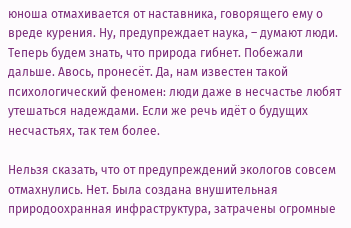юноша отмахивается от наставника, говорящего ему о вреде курения. Ну, предупреждает наука, – думают люди. Теперь будем знать, что природа гибнет. Побежали дальше. Авось, пронесёт. Да, нам известен такой психологический феномен: люди даже в несчастье любят утешаться надеждами. Если же речь идёт о будущих несчастьях, так тем более.

Нельзя сказать, что от предупреждений экологов совсем отмахнулись. Нет. Была создана внушительная природоохранная инфраструктура, затрачены огромные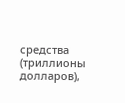средства (триллионы долларов),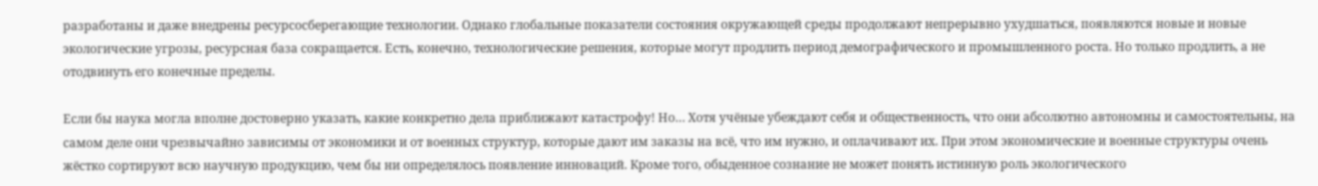разработаны и даже внедрены ресурсосберегающие технологии. Однако глобальные показатели состояния окружающей среды продолжают непрерывно ухудшаться, появляются новые и новые экологические угрозы, ресурсная база сокращается. Есть, конечно, технологические решения, которые могут продлить период демографического и промышленного роста. Но только продлить, а не отодвинуть его конечные пределы.

Если бы наука могла вполне достоверно указать, какие конкретно дела приближают катастрофу! Но… Хотя учёные убеждают себя и общественность, что они абсолютно автономны и самостоятельны, на самом деле они чрезвычайно зависимы от экономики и от военных структур, которые дают им заказы на всё, что им нужно, и оплачивают их. При этом экономические и военные структуры очень жёстко сортируют всю научную продукцию, чем бы ни определялось появление инноваций. Кроме того, обыденное сознание не может понять истинную роль экологического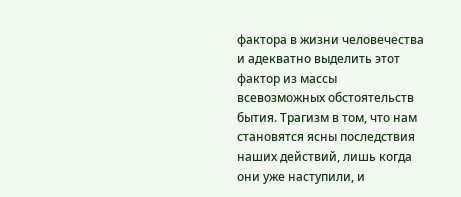фактора в жизни человечества и адекватно выделить этот фактор из массы всевозможных обстоятельств бытия. Трагизм в том, что нам становятся ясны последствия наших действий, лишь когда они уже наступили, и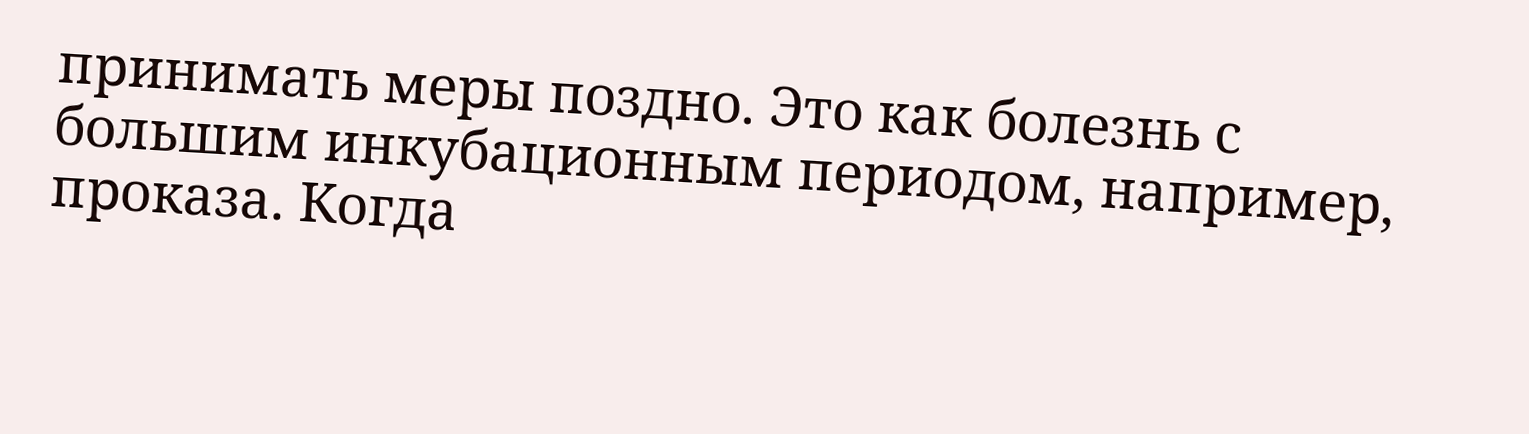принимать меры поздно. Это как болезнь с большим инкубационным периодом, например, проказа. Когда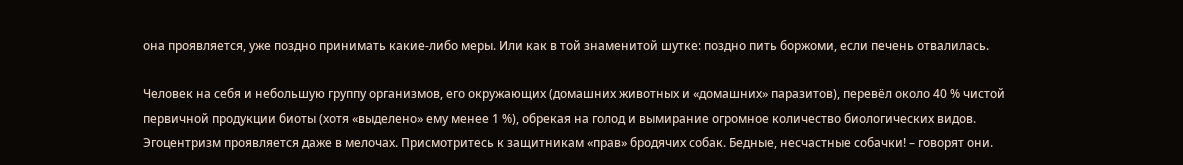она проявляется, уже поздно принимать какие-либо меры. Или как в той знаменитой шутке: поздно пить боржоми, если печень отвалилась.

Человек на себя и небольшую группу организмов, его окружающих (домашних животных и «домашних» паразитов), перевёл около 40 % чистой первичной продукции биоты (хотя «выделено» ему менее 1 %), обрекая на голод и вымирание огромное количество биологических видов. Эгоцентризм проявляется даже в мелочах. Присмотритесь к защитникам «прав» бродячих собак. Бедные, несчастные собачки! – говорят они.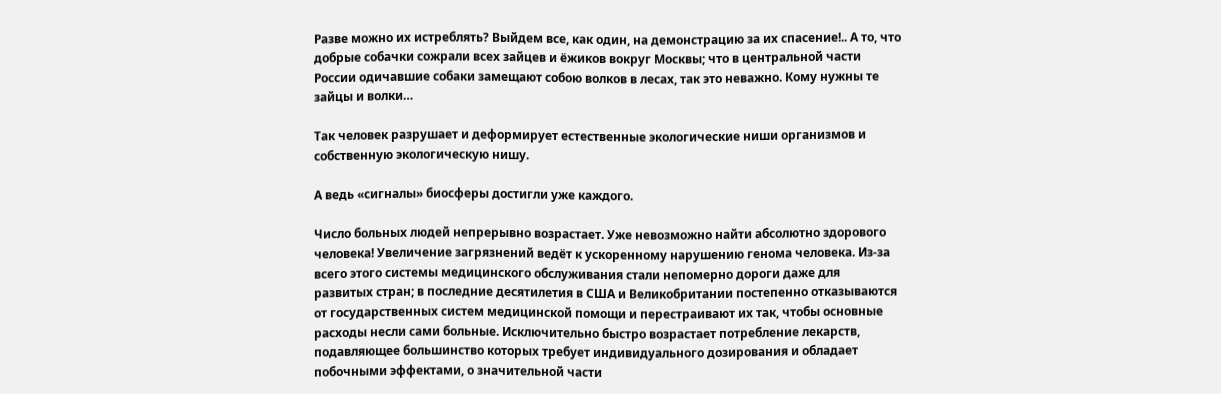Разве можно их истреблять? Выйдем все, как один, на демонстрацию за их спасение!.. А то, что добрые собачки сожрали всех зайцев и ёжиков вокруг Москвы; что в центральной части России одичавшие собаки замещают собою волков в лесах, так это неважно. Кому нужны те зайцы и волки…

Так человек разрушает и деформирует естественные экологические ниши организмов и собственную экологическую нишу.

А ведь «сигналы» биосферы достигли уже каждого.

Число больных людей непрерывно возрастает. Уже невозможно найти абсолютно здорового человека! Увеличение загрязнений ведёт к ускоренному нарушению генома человека. Из-за всего этого системы медицинского обслуживания стали непомерно дороги даже для развитых стран; в последние десятилетия в США и Великобритании постепенно отказываются от государственных систем медицинской помощи и перестраивают их так, чтобы основные расходы несли сами больные. Исключительно быстро возрастает потребление лекарств, подавляющее большинство которых требует индивидуального дозирования и обладает побочными эффектами, о значительной части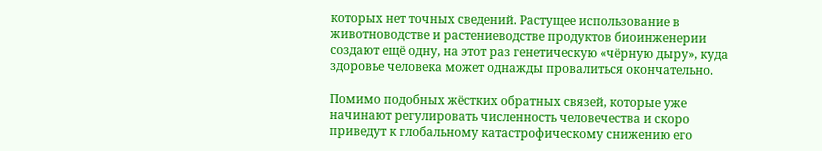которых нет точных сведений. Растущее использование в животноводстве и растениеводстве продуктов биоинженерии создают ещё одну, на этот раз генетическую «чёрную дыру», куда здоровье человека может однажды провалиться окончательно.

Помимо подобных жёстких обратных связей, которые уже начинают регулировать численность человечества и скоро приведут к глобальному катастрофическому снижению его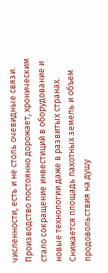численности, есть и не столь очевидные связи. Производство постоянно дорожает, хроническим стало сокращение инвестиций в оборудование и новые технологии даже в развитых странах. Снижается площадь пахотных земель и объем продовольствия на душу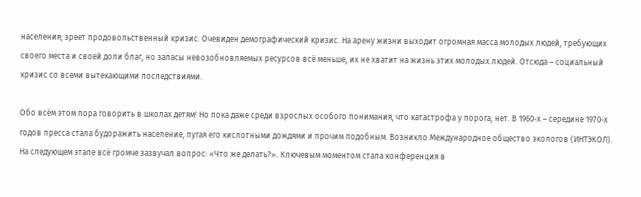населения; зреет продовольственный кризис. Очевиден демографический кризис. На арену жизни выходит огромная масса молодых людей, требующих своего места и своей доли благ, но запасы невозобновляемых ресурсов всё меньше, их не хватит на жизнь этих молодых людей. Отсюда – социальный кризис со всеми вытекающими последствиями.

Обо всём этом пора говорить в школах детям! Но пока даже среди взрослых особого понимания, что катастрофа у порога, нет. В 1960-х – середине 1970-х годов пресса стала будоражить население, пугая его кислотными дождями и прочим подобным. Возникло Международное общество экологов (ИНТЭКОЛ). На следующем этапе всё громче зазвучал вопрос: «Что же делать?». Ключевым моментом стала конференция в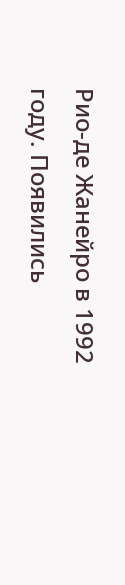Рио-де Жанейро в 1992 году. Появились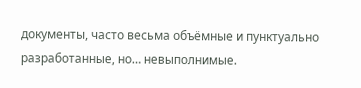документы, часто весьма объёмные и пунктуально разработанные, но… невыполнимые.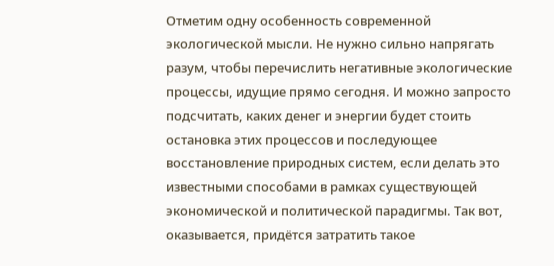Отметим одну особенность современной экологической мысли. Не нужно сильно напрягать разум, чтобы перечислить негативные экологические процессы, идущие прямо сегодня. И можно запросто подсчитать, каких денег и энергии будет стоить остановка этих процессов и последующее восстановление природных систем, если делать это известными способами в рамках существующей экономической и политической парадигмы. Так вот, оказывается, придётся затратить такое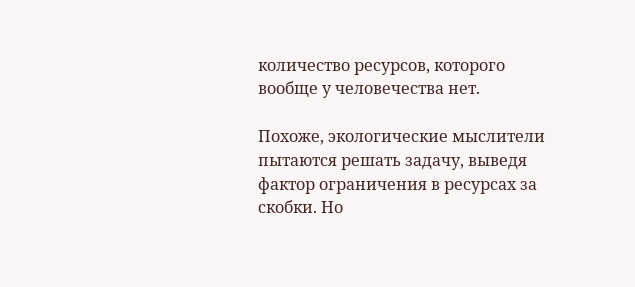количество ресурсов, которого вообще у человечества нет.

Похоже, экологические мыслители пытаются решать задачу, выведя фактор ограничения в ресурсах за скобки. Но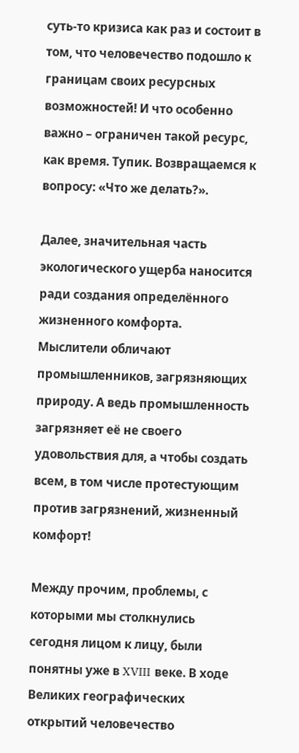суть-то кризиса как раз и состоит в том, что человечество подошло к границам своих ресурсных возможностей! И что особенно важно – ограничен такой ресурс, как время. Тупик. Возвращаемся к вопросу: «Что же делать?».

Далее, значительная часть экологического ущерба наносится ради создания определённого жизненного комфорта. Мыслители обличают промышленников, загрязняющих природу. А ведь промышленность загрязняет её не своего удовольствия для, а чтобы создать всем, в том числе протестующим против загрязнений, жизненный комфорт!

Между прочим, проблемы, с которыми мы столкнулись сегодня лицом к лицу, были понятны уже в XVIII веке. В ходе Великих географических открытий человечество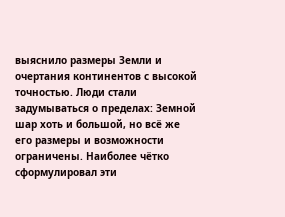выяснило размеры Земли и очертания континентов с высокой точностью. Люди стали задумываться о пределах: Земной шар хоть и большой, но всё же его размеры и возможности ограничены. Наиболее чётко сформулировал эти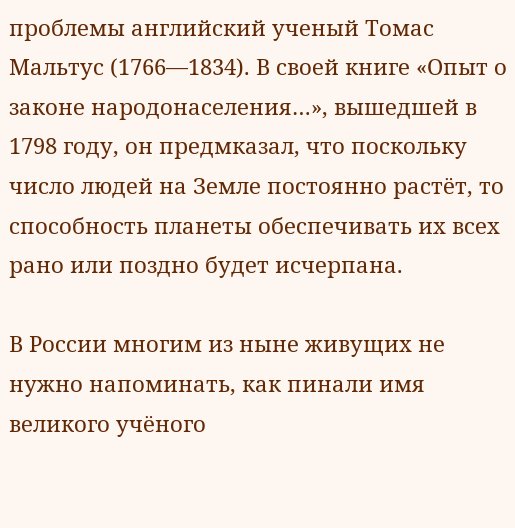проблемы английский ученый Томас Мальтус (1766—1834). В своей книге «Опыт о законе народонаселения…», вышедшей в 1798 году, он предмказал, что поскольку число людей на Земле постоянно растёт, то способность планеты обеспечивать их всех рано или поздно будет исчерпана.

В России многим из ныне живущих не нужно напоминать, как пинали имя великого учёного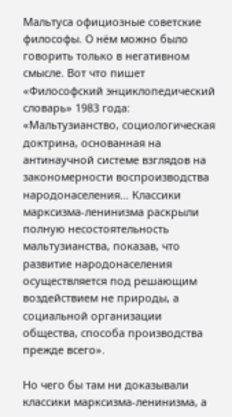Мальтуса официозные советские философы. О нём можно было говорить только в негативном смысле. Вот что пишет «Философский энциклопедический словарь» 1983 года: «Мальтузианство, социологическая доктрина, основанная на антинаучной системе взглядов на закономерности воспроизводства народонаселения… Классики марксизма-ленинизма раскрыли полную несостоятельность мальтузианства, показав, что развитие народонаселения осуществляется под решающим воздействием не природы, а социальной организации общества, способа производства прежде всего».

Но чего бы там ни доказывали классики марксизма-ленинизма, а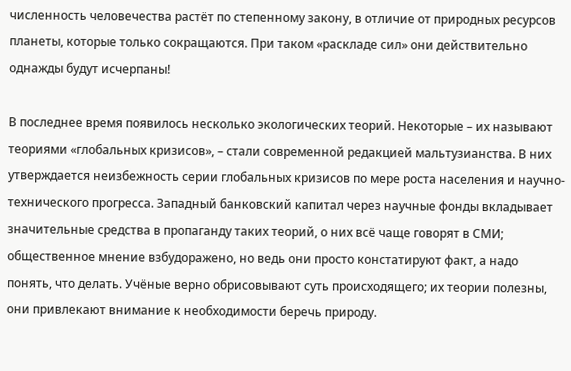численность человечества растёт по степенному закону, в отличие от природных ресурсов планеты, которые только сокращаются. При таком «раскладе сил» они действительно однажды будут исчерпаны!

В последнее время появилось несколько экологических теорий. Некоторые – их называют теориями «глобальных кризисов», – стали современной редакцией мальтузианства. В них утверждается неизбежность серии глобальных кризисов по мере роста населения и научно-технического прогресса. Западный банковский капитал через научные фонды вкладывает значительные средства в пропаганду таких теорий, о них всё чаще говорят в СМИ; общественное мнение взбудоражено, но ведь они просто констатируют факт, а надо понять, что делать. Учёные верно обрисовывают суть происходящего; их теории полезны, они привлекают внимание к необходимости беречь природу.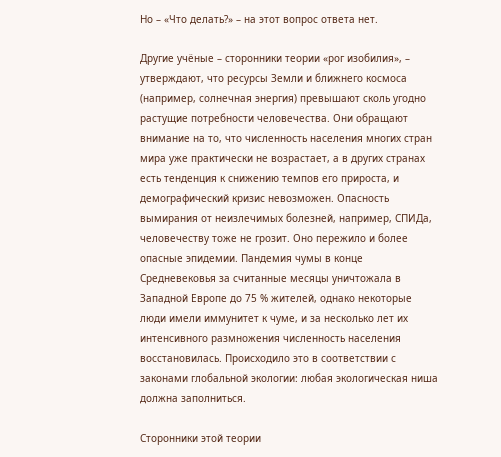Но – «Что делать?» – на этот вопрос ответа нет.

Другие учёные – сторонники теории «рог изобилия», – утверждают, что ресурсы Земли и ближнего космоса (например, солнечная энергия) превышают сколь угодно растущие потребности человечества. Они обращают внимание на то, что численность населения многих стран мира уже практически не возрастает, а в других странах есть тенденция к снижению темпов его прироста, и демографический кризис невозможен. Опасность вымирания от неизлечимых болезней, например, СПИДа, человечеству тоже не грозит. Оно пережило и более опасные эпидемии. Пандемия чумы в конце Средневековья за считанные месяцы уничтожала в Западной Европе до 75 % жителей, однако некоторые люди имели иммунитет к чуме, и за несколько лет их интенсивного размножения численность населения восстановилась. Происходило это в соответствии с законами глобальной экологии: любая экологическая ниша должна заполниться.

Сторонники этой теории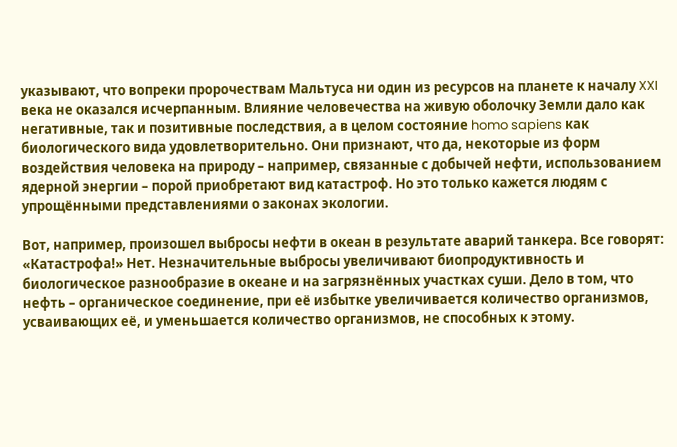указывают, что вопреки пророчествам Мальтуса ни один из ресурсов на планете к началу XXI века не оказался исчерпанным. Влияние человечества на живую оболочку Земли дало как негативные, так и позитивные последствия, а в целом состояние homo sapiens как биологического вида удовлетворительно. Они признают, что да, некоторые из форм воздействия человека на природу – например, связанные с добычей нефти, использованием ядерной энергии – порой приобретают вид катастроф. Но это только кажется людям с упрощёнными представлениями о законах экологии.

Вот, например, произошел выбросы нефти в океан в результате аварий танкера. Все говорят: «Катастрофа!» Нет. Незначительные выбросы увеличивают биопродуктивность и биологическое разнообразие в океане и на загрязнённых участках суши. Дело в том, что нефть – органическое соединение, при её избытке увеличивается количество организмов, усваивающих её, и уменьшается количество организмов, не способных к этому.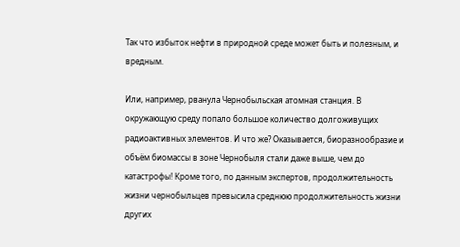Так что избыток нефти в природной среде может быть и полезным, и вредным.

Или, например, рванула Чернобыльская атомная станция. В окружающую среду попало большое количество долгоживущих радиоактивных элементов. И что же? Оказывается, биоразнообразие и объём биомассы в зоне Чернобыля стали даже выше, чем до катастрофы! Кроме того, по данным экспертов, продолжительность жизни чернобыльцев превысила среднюю продолжительность жизни других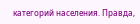категорий населения. Правда,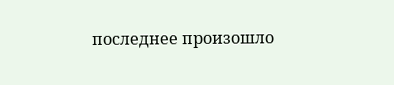последнее произошло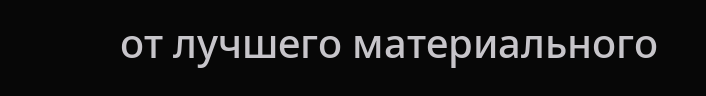от лучшего материального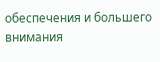обеспечения и большего внимания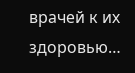врачей к их здоровью…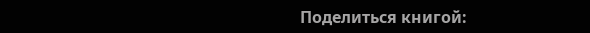Поделиться книгой: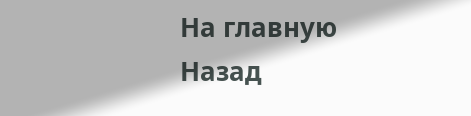На главную
Назад